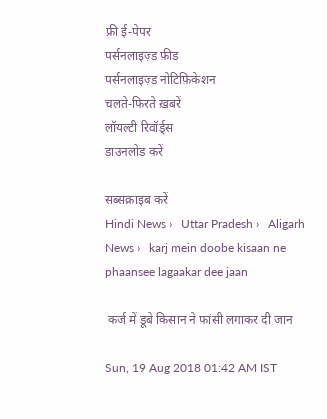फ्री ई-पेपर
पर्सनलाइज़्ड फ़ीड
पर्सनलाइज़्ड नोटिफ़िकेशन
चलते-फिरते ख़बरें
लॉयल्टी रिवॉर्ड्स
डाउनलोड करें

सब्सक्राइब करें
Hindi News ›   Uttar Pradesh ›   Aligarh News ›   karj mein doobe kisaan ne phaansee lagaakar dee jaan

 कर्ज में डूबे किसान ने फांसी लगाकर दी जान

Sun, 19 Aug 2018 01:42 AM IST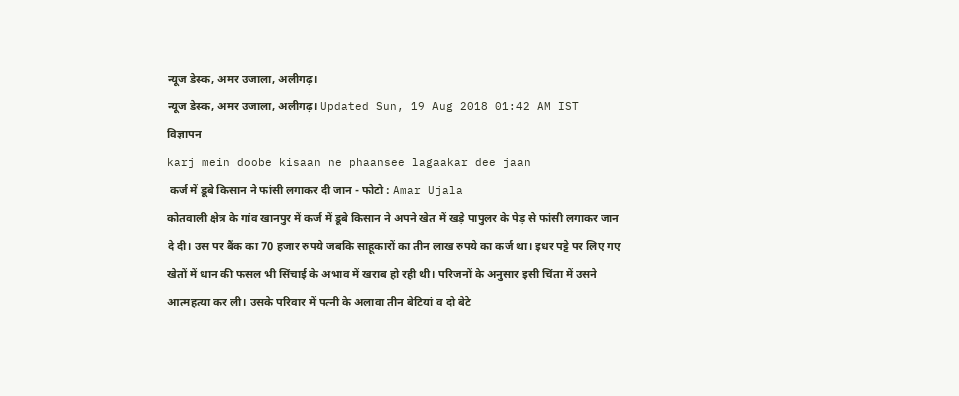न्यूज डेस्क, अमर उजाला, अलीगढ़।
न्यूज डेस्क, अमर उजाला, अलीगढ़। Updated Sun, 19 Aug 2018 01:42 AM IST
विज्ञापन
karj mein doobe kisaan ne phaansee lagaakar dee jaan
 कर्ज में डूबे किसान ने फांसी लगाकर दी जान - फोटो : Amar Ujala
कोतवाली क्षेत्र के गांव खानपुर में कर्ज में डूबे किसान ने अपने खेत में खड़े पापुलर के पेड़ से फांसी लगाकर जान दे दी। उस पर बैंक का 70 हजार रुपये जबकि साहूकारों का तीन लाख रुपये का कर्ज था। इधर पट्टे पर लिए गए खेतों में धान की फसल भी सिंचाई के अभाव में खराब हो रही थी। परिजनों के अनुसार इसी चिंता में उसने आत्महत्या कर ली। उसके परिवार में पत्नी के अलावा तीन बेटियां व दो बेटे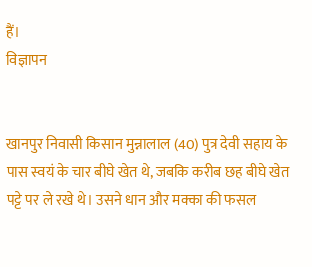हैं।
विज्ञापन


खानपुर निवासी किसान मुन्नालाल (40) पुत्र देवी सहाय के पास स्वयं के चार बीघे खेत थे, जबकि करीब छह बीघे खेत पट्टे पर ले रखे थे। उसने धान और मक्का की फसल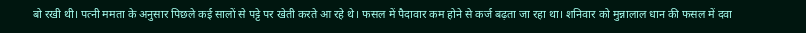बो रखी थी। पत्नी ममता के अनुसार पिछले कई सालों से पट्टे पर खेती करते आ रहे थे। फसल में पैदावार कम होने से कर्ज बढ़ता जा रहा था। शनिवार को मुन्नालाल धान की फसल में दवा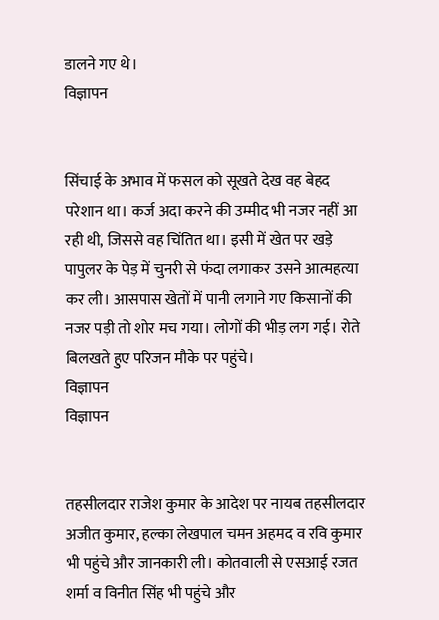डालने गए थे।
विज्ञापन


सिंचाई के अभाव में फसल को सूखते देख वह बेहद परेशान था। कर्ज अदा करने की उम्मीद भी नजर नहीं आ रही थी, जिससे वह चिंतित था। इसी में खेत पर खड़े पापुलर के पेड़ में चुनरी से फंदा लगाकर उसने आत्महत्या कर ली। आसपास खेतों में पानी लगाने गए किसानों की नजर पड़ी तो शोर मच गया। लोगों की भीड़ लग गई। रोते बिलखते हुए परिजन मौके पर पहुंचे।
विज्ञापन
विज्ञापन


तहसीलदार राजेश कुमार के आदेश पर नायब तहसीलदार अजीत कुमार, हल्का लेखपाल चमन अहमद व रवि कुमार भी पहुंचे और जानकारी ली। कोतवाली से एसआई रजत शर्मा व विनीत सिंह भी पहुंचे और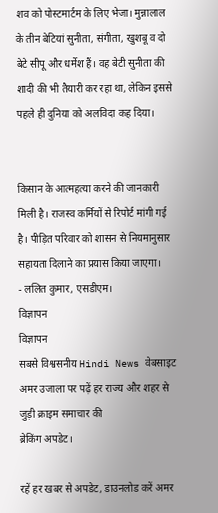शव को पोस्टमार्टम के लिए भेजा। मुन्नालाल के तीन बेटियां सुनीता, संगीता, खुशबू व दो बेटे सीपू और धर्मेश हैं। वह बेटी सुनीता की शादी की भी तैयारी कर रहा था, लेकिन इससे पहले ही दुनिया को अलविदा कह दिया।


किसान के आत्महत्या करने की जानकारी मिली है। राजस्व कर्मियों से रिपोर्ट मांगी गई है। पीड़ित परिवार को शासन से नियमानुसार सहायता दिलाने का प्रयास किया जाएगा।
- ललित कुमार, एसडीएम।
विज्ञापन
विज्ञापन
सबसे विश्वसनीय Hindi News वेबसाइट अमर उजाला पर पढ़ें हर राज्य और शहर से जुड़ी क्राइम समाचार की
ब्रेकिंग अपडेट।

रहें हर खबर से अपडेट, डाउनलोड करें अमर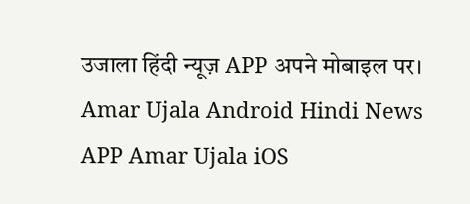उजाला हिंदी न्यूज़ APP अपने मोबाइल पर।
Amar Ujala Android Hindi News APP Amar Ujala iOS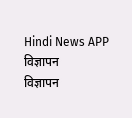Hindi News APP
विज्ञापन
विज्ञापन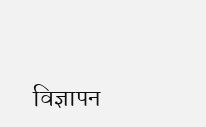विज्ञापन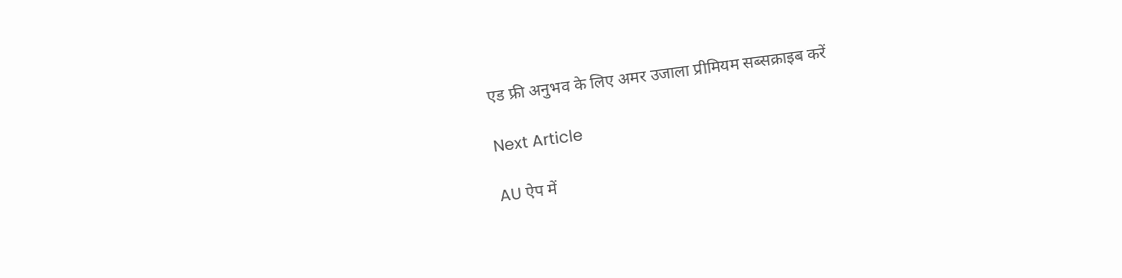एड फ्री अनुभव के लिए अमर उजाला प्रीमियम सब्सक्राइब करें

Next Article

AU ऐप में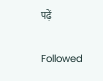पढ़ें

Followed